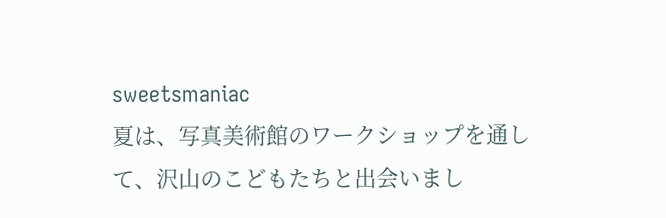sweetsmaniac
夏は、写真美術館のワークショップを通して、沢山のこどもたちと出会いまし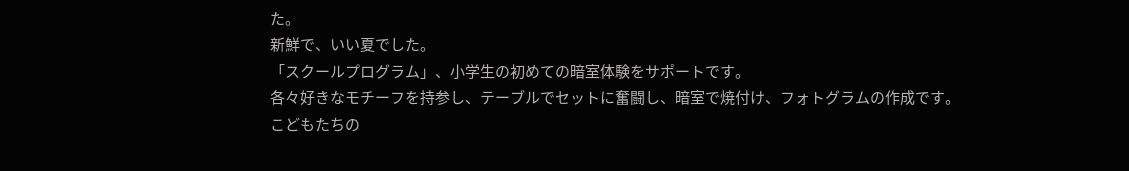た。
新鮮で、いい夏でした。
「スクールプログラム」、小学生の初めての暗室体験をサポートです。
各々好きなモチーフを持参し、テーブルでセットに奮闘し、暗室で焼付け、フォトグラムの作成です。
こどもたちの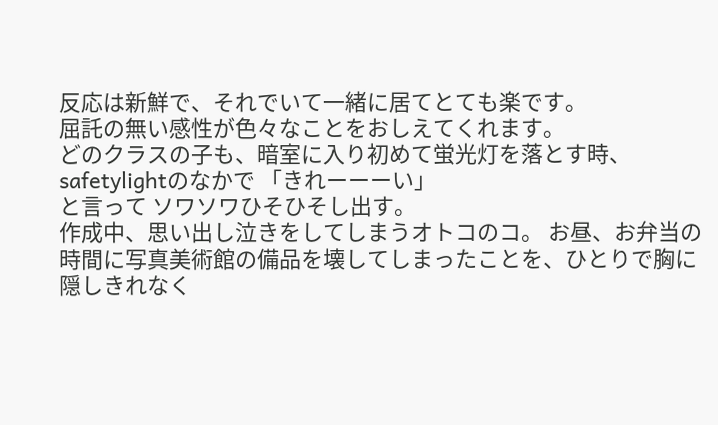反応は新鮮で、それでいて一緒に居てとても楽です。
屈託の無い感性が色々なことをおしえてくれます。
どのクラスの子も、暗室に入り初めて蛍光灯を落とす時、safetylightのなかで 「きれーーーい」
と言って ソワソワひそひそし出す。
作成中、思い出し泣きをしてしまうオトコのコ。 お昼、お弁当の時間に写真美術館の備品を壊してしまったことを、ひとりで胸に隠しきれなく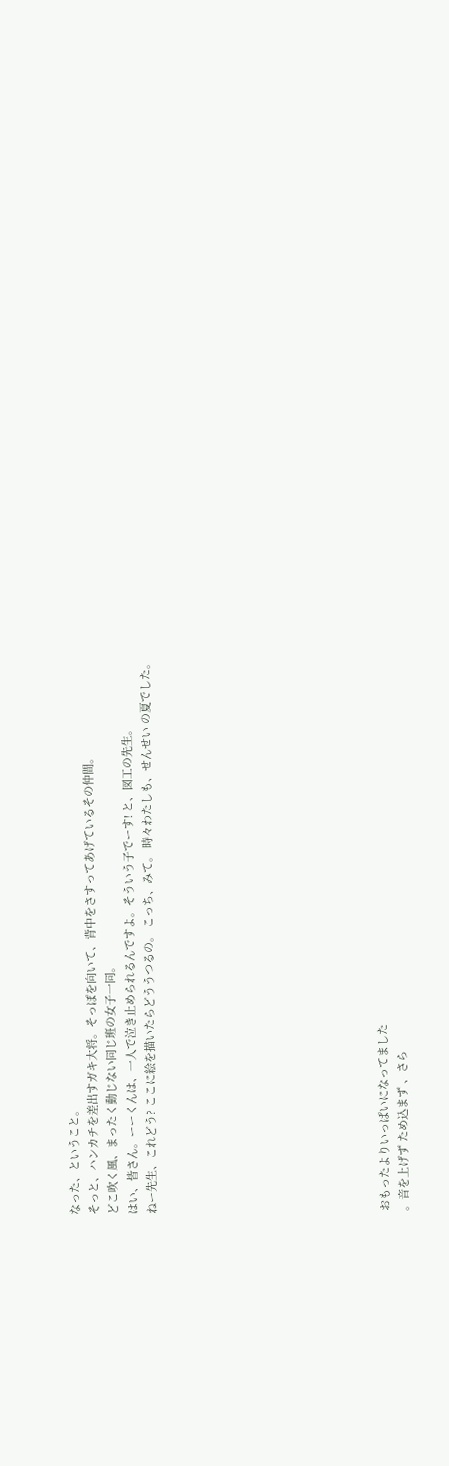なった、ということ。
そっと、ハンカチを差出すガキ大将。そっぽを向いて、背中をさすってあげているその仲間。
どこ吹く風、まったく動じない同じ班の女子一同。
はい、皆さん。ーーくんは、一人で泣き止められるんですよ。そういう子でーす! と、図工の先生。
ねー先生、これどう? ここに絵を描いたらどううつるの。 こっち、みて。 時々わたしも、せんせい の夏でした。











おもったよりいっぱいになってました
。音を上げず ため込まず 、さら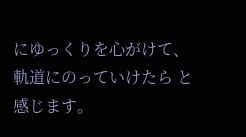にゆっくりを心がけて、軌道にのっていけたら と感じます。